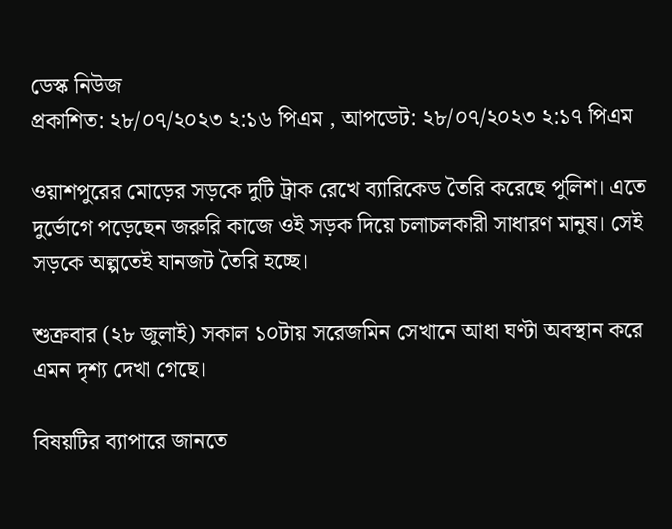ডেস্ক নিউজ
প্রকাশিত: ২৮/০৭/২০২৩ ২:১৬ পিএম , আপডেট: ২৮/০৭/২০২৩ ২:১৭ পিএম

ওয়াশপুরের মোড়ের সড়কে দুটি ট্রাক রেখে ব্যারিকেড তৈরি করেছে পুলিশ। এতে দুর্ভোগে পড়েছেন জরুরি কাজে ওই সড়ক দিয়ে চলাচলকারী সাধারণ মানুষ। সেই সড়কে অল্পতেই যানজট তৈরি হচ্ছে।

শুক্রবার (২৮ জুলাই) সকাল ১০টায় সরেজমিন সেখানে আধা ঘণ্টা অবস্থান করে এমন দৃশ্য দেখা গেছে।

বিষয়টির ব্যাপারে জানতে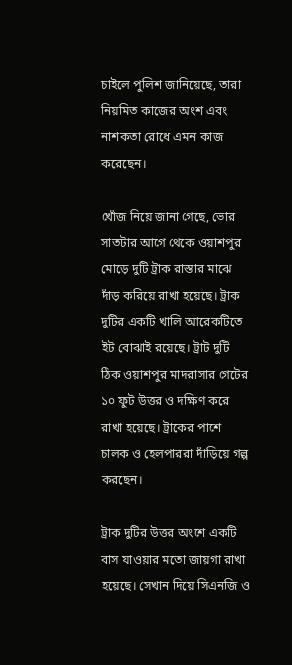চাইলে পুলিশ জানিয়েছে, তারা নিয়মিত কাজের অংশ এবং নাশকতা রোধে এমন কাজ করেছেন।

খোঁজ নিয়ে জানা গেছে, ভোর সাতটার আগে থেকে ওয়াশপুর মোড়ে দুটি ট্রাক রাস্তার মাঝে দাঁড় করিয়ে রাখা হয়েছে। ট্রাক দুটির একটি খালি আরেকটিতে ইট বোঝাই রয়েছে। ট্রাট দুটি ঠিক ওয়াশপুর মাদরাসার গেটের ১০ ফুট উত্তর ও দক্ষিণ করে রাখা হয়েছে। ট্রাকের পাশে চালক ও হেলপাররা দাঁড়িয়ে গল্প করছেন।

ট্রাক দুটির উত্তর অংশে একটি বাস যাওয়ার মতো জায়গা রাখা হয়েছে। সেখান দিয়ে সিএনজি ও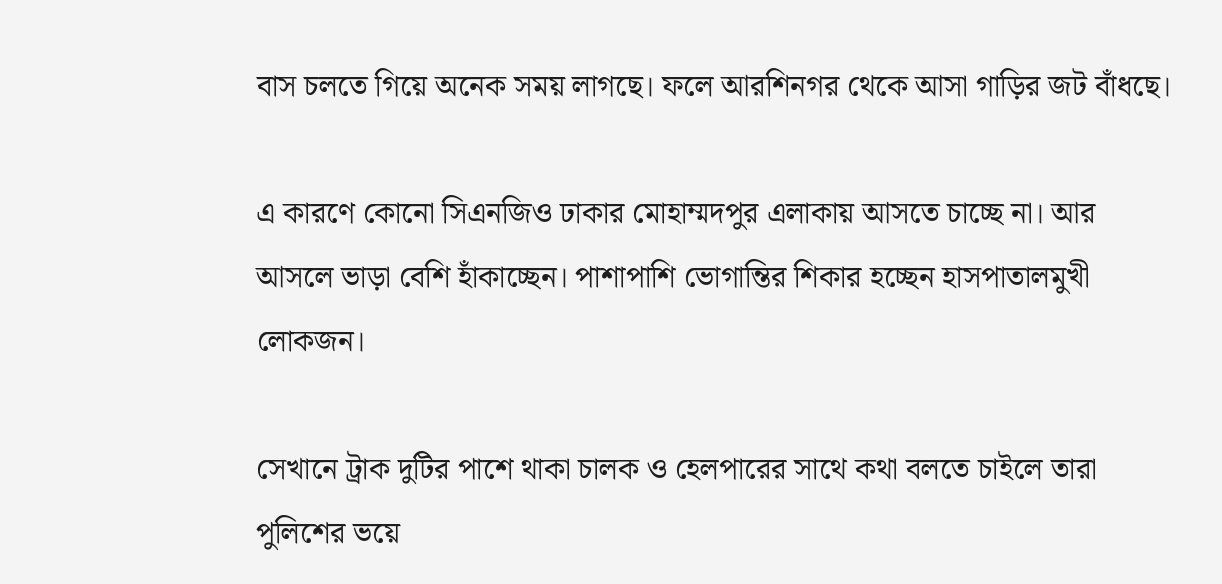বাস চলতে গিয়ে অনেক সময় লাগছে। ফলে আরশিনগর থেকে আসা গাড়ির জট বাঁধছে।

এ কারণে কোনো সিএনজিও ঢাকার মোহাম্মদপুর এলাকায় আসতে চাচ্ছে না। আর আসলে ভাড়া বেশি হাঁকাচ্ছেন। পাশাপাশি ভোগান্তির শিকার হচ্ছেন হাসপাতালমুখী লোকজন।

সেখানে ট্রাক দুটির পাশে থাকা চালক ও হেলপারের সাথে কথা বলতে চাইলে তারা পুলিশের ভয়ে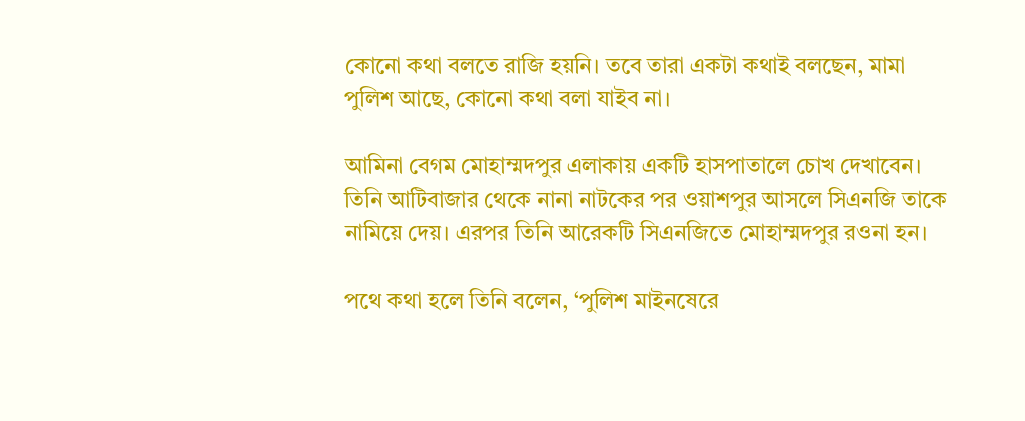কোনো কথা বলতে রাজি হয়নি। তবে তারা একটা কথাই বলছেন, মামা পুলিশ আছে, কোনো কথা বলা যাইব না।

আমিনা বেগম মোহাম্মদপুর এলাকায় একটি হাসপাতালে চোখ দেখাবেন। তিনি আটিবাজার থেকে নানা নাটকের পর ওয়াশপুর আসলে সিএনজি তাকে নামিয়ে দেয়। এরপর তিনি আরেকটি সিএনজিতে মোহাম্মদপুর রওনা হন।

পথে কথা হলে তিনি বলেন, ‘পুলিশ মাইনষেরে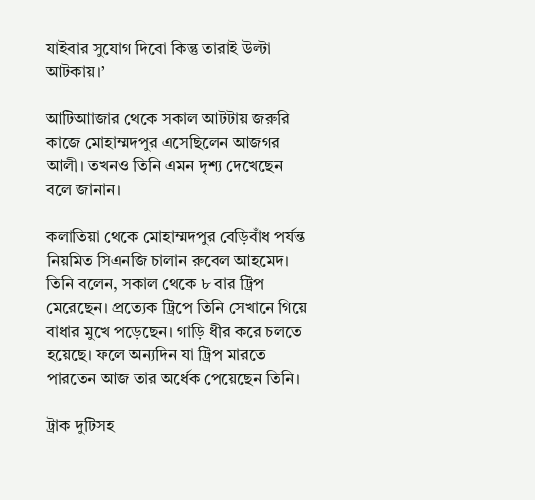যাইবার সুযোগ দিবো কিন্তু তারাই উল্টা আটকায়।’

আটিআাজার থেকে সকাল আটটায় জরুরি কাজে মোহাম্মদপুর এসেছিলেন আজগর আলী। তখনও তিনি এমন দৃশ্য দেখেছেন বলে জানান।

কলাতিয়া থেকে মোহাম্মদপুর বেড়িবাঁধ পর্যন্ত নিয়মিত সিএনজি চালান রুবেল আহমেদ। তিনি বলেন, সকাল থেকে ৮ বার ট্রিপ মেরেছেন। প্রত্যেক ট্রিপে তিনি সেখানে গিয়ে বাধার মুখে পড়েছেন। গাড়ি ধীর করে চলতে হয়েছে। ফলে অন্যদিন যা ট্রিপ মারতে পারতেন আজ তার অর্ধেক পেয়েছেন তিনি।

ট্রাক দুটিসহ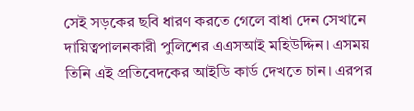সেই সড়কের ছবি ধারণ করতে গেলে বাধা দেন সেখানে দায়িত্বপালনকারী পুলিশের এএসআই মহিউদ্দিন। এসময় তিনি এই প্রতিবেদকের আইডি কার্ড দেখতে চান। এরপর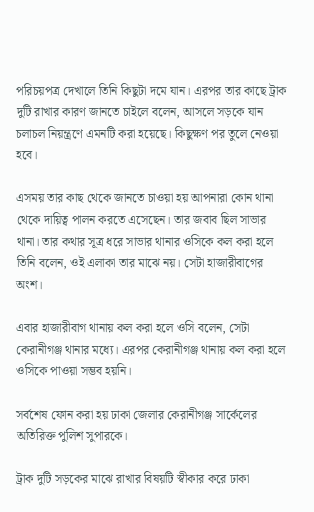পরিচয়পত্র দেখালে তিনি কিছুটা দমে যান। এরপর তার কাছে ট্রাক দুটি রাখার কারণ জানতে চাইলে বলেন, আসলে সড়কে যান চলাচল নিয়ন্ত্রণে এমনটি করা হয়েছে। কিছুক্ষণ পর তুলে নেওয়া হবে।

এসময় তার কাছ থেকে জানতে চাওয়া হয় আপনারা কোন থানা থেকে দায়িত্ব পালন করতে এসেছেন। তার জবাব ছিল সাভার থানা। তার কথার সূত্র ধরে সাভার থানার ওসিকে কল করা হলে তিনি বলেন, ওই এলাকা তার মাঝে নয়। সেটা হাজারীবাগের অংশ।

এবার হাজারীবাগ থানায় কল করা হলে ওসি বলেন, সেটা কেরানীগঞ্জ থানার মধ্যে। এরপর কেরানীগঞ্জ থানায় কল করা হলে ওসিকে পাওয়া সম্ভব হয়নি।

সর্বশেষ ফোন করা হয় ঢাকা জেলার কেরানীগঞ্জ সার্কেলের অতিরিক্ত পুলিশ সুপারকে।

ট্রাক দুটি সড়কের মাঝে রাখার বিষয়টি স্বীকার করে ঢাকা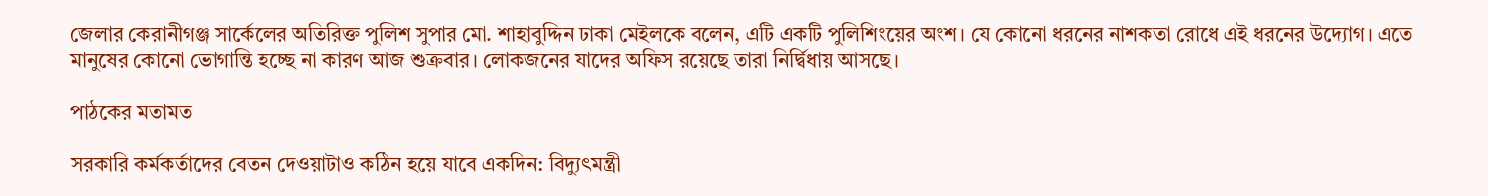জেলার কেরানীগঞ্জ সার্কেলের অতিরিক্ত পুলিশ সুপার মো. শাহাবুদ্দিন ঢাকা মেইলকে বলেন, এটি একটি পুলিশিংয়ের অংশ। যে কোনো ধরনের নাশকতা রোধে এই ধরনের উদ্যোগ। এতে মানুষের কোনো ভোগান্তি হচ্ছে না কারণ আজ শুক্রবার। লোকজনের যাদের অফিস রয়েছে তারা নির্দ্বিধায় আসছে।

পাঠকের মতামত

সরকারি কর্মকর্তাদের বেতন দেওয়াটাও কঠিন হয়ে যাবে একদিন: বিদ্যুৎমন্ত্রী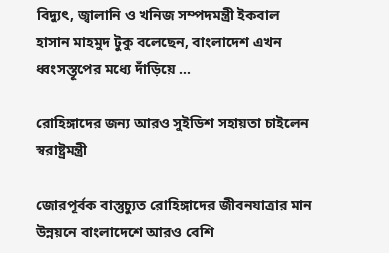বিদ্যুৎ, জ্বালানি ও খনিজ সম্পদমন্ত্রী ইকবাল হাসান মাহমুদ টুকু বলেছেন, বাংলাদেশ এখন ধ্বংসস্তূপের মধ্যে দাঁড়িয়ে ...

রোহিঙ্গাদের জন্য আরও সুইডিশ সহায়তা চাইলেন স্বরাষ্ট্রমন্ত্রী

জোরপূর্বক বাস্তুচ্যুত রোহিঙ্গাদের জীবনযাত্রার মান উন্নয়নে বাংলাদেশে আরও বেশি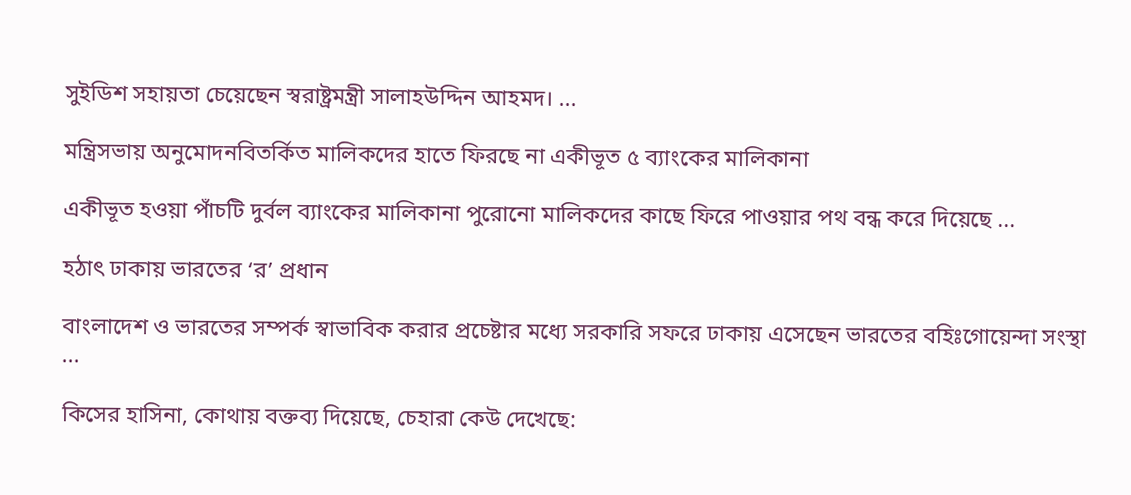সুইডিশ সহায়তা চেয়েছেন স্বরাষ্ট্রমন্ত্রী সালাহউদ্দিন আহমদ। ...

মন্ত্রিসভায় অনুমোদনবিতর্কিত মালিকদের হাতে ফিরছে না একীভূত ৫ ব্যাংকের মালিকানা

একীভূত হওয়া পাঁচটি দুর্বল ব্যাংকের মালিকানা পুরোনো মালিকদের কাছে ফিরে পাওয়ার পথ বন্ধ করে দিয়েছে ...

হঠাৎ ঢাকায় ভারতের ‘র’ প্রধান

বাংলাদেশ ও ভারতের সম্পর্ক স্বাভাবিক করার প্রচেষ্টার মধ্যে সরকারি সফরে ঢাকায় এসেছেন ভারতের বহিঃগোয়েন্দা সংস্থা ...

কিসের হাসিনা, কোথায় বক্তব্য দিয়েছে, চেহারা কেউ দেখেছে: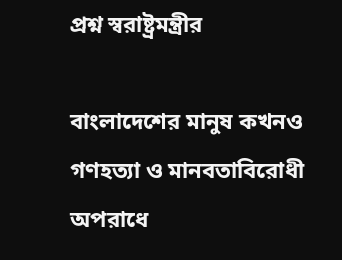প্রশ্ন স্বরাষ্ট্রমন্ত্রীর

বাংলাদেশের মানুষ কখনও গণহত্যা ও মানবতাবিরোধী অপরাধে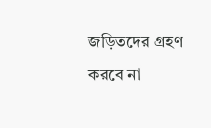জড়িতদের গ্রহণ করবে না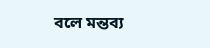বলে মন্তব্য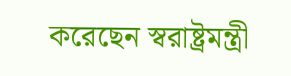করেছেন স্বরাষ্ট্রমন্ত্রী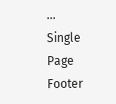...
Single Page Footer